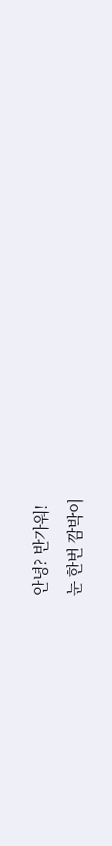안녕? 반가워!
눈 한번 깜박이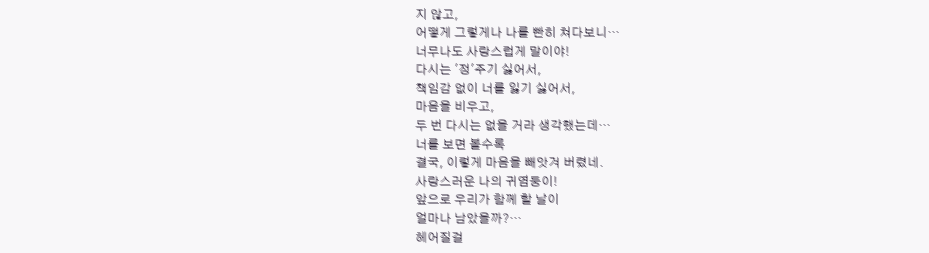지 않고,
어떻게 그렇게나 나를 빤히 쳐다보니…
너무나도 사랑스럽게 말이야!
다시는 '정'주기 싫어서,
책임감 없이 너를 잃기 싫어서,
마음을 비우고,
두 번 다시는 없을 거라 생각했는데…
너를 보면 볼수록
결국, 이렇게 마음을 빼앗겨 버렸네.
사랑스러운 나의 귀염둥이!
앞으로 우리가 함께 할 날이
얼마나 남았을까?…
헤어질걸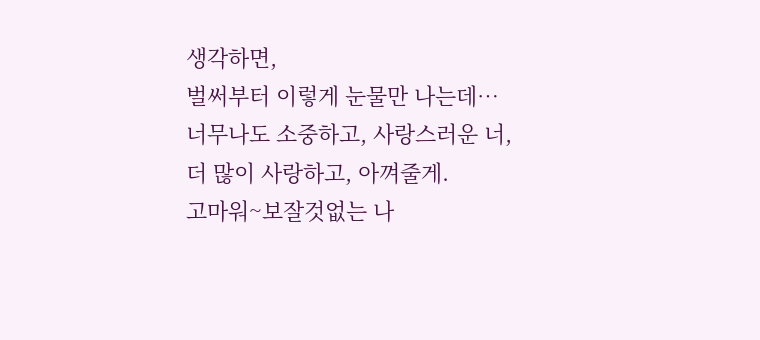생각하면,
벌써부터 이렇게 눈물만 나는데…
너무나도 소중하고, 사랑스러운 너,
더 많이 사랑하고, 아껴줄게.
고마워~보잘것없는 나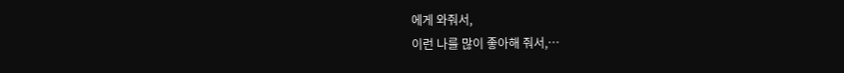에게 와줘서,
이런 나를 많이 좋아해 줘서,…